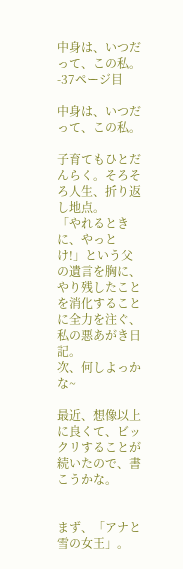中身は、いつだって、この私。 -37ページ目

中身は、いつだって、この私。

子育てもひとだんらく。そろそろ人生、折り返し地点。
「やれるときに、やっとけ!」という父の遺言を胸に、やり残したことを消化することに全力を注ぐ、私の悪あがき日記。
次、何しよっかな~

最近、想像以上に良くて、ビックリすることが続いたので、書こうかな。


まず、「アナと雪の女王」。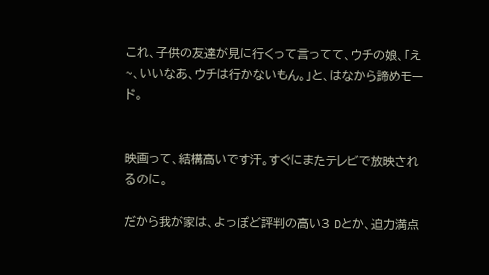これ、子供の友達が見に行くって言ってて、ウチの娘、「え~、いいなあ、ウチは行かないもん。」と、はなから諦めモード。


映画って、結構高いです汗。すぐにまたテレビで放映されるのに。

だから我が家は、よっぽど評判の高い3 Dとか、迫力満点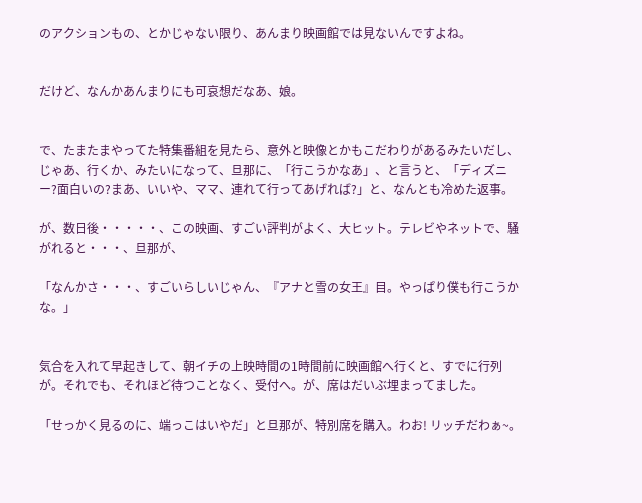のアクションもの、とかじゃない限り、あんまり映画館では見ないんですよね。


だけど、なんかあんまりにも可哀想だなあ、娘。


で、たまたまやってた特集番組を見たら、意外と映像とかもこだわりがあるみたいだし、じゃあ、行くか、みたいになって、旦那に、「行こうかなあ」、と言うと、「ディズニー?面白いの?まあ、いいや、ママ、連れて行ってあげれば?」と、なんとも冷めた返事。

が、数日後・・・・・、この映画、すごい評判がよく、大ヒット。テレビやネットで、騒がれると・・・、旦那が、

「なんかさ・・・、すごいらしいじゃん、『アナと雪の女王』目。やっぱり僕も行こうかな。」


気合を入れて早起きして、朝イチの上映時間の1時間前に映画館へ行くと、すでに行列が。それでも、それほど待つことなく、受付へ。が、席はだいぶ埋まってました。

「せっかく見るのに、端っこはいやだ」と旦那が、特別席を購入。わお! リッチだわぁ~。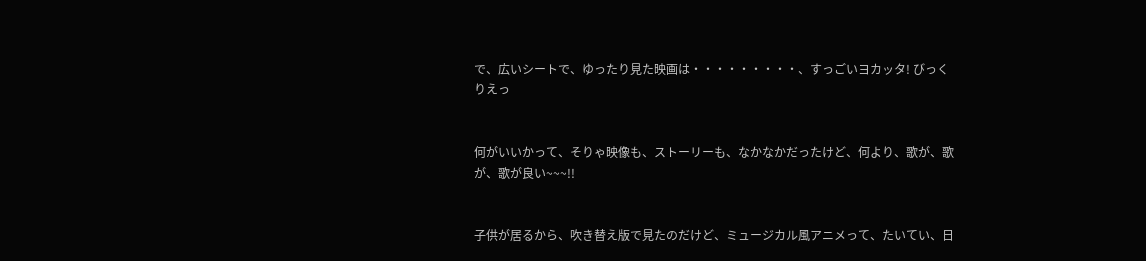で、広いシートで、ゆったり見た映画は・・・・・・・・・、すっごいヨカッタ! びっくりえっ


何がいいかって、そりゃ映像も、ストーリーも、なかなかだったけど、何より、歌が、歌が、歌が良い~~~!!


子供が居るから、吹き替え版で見たのだけど、ミュージカル風アニメって、たいてい、日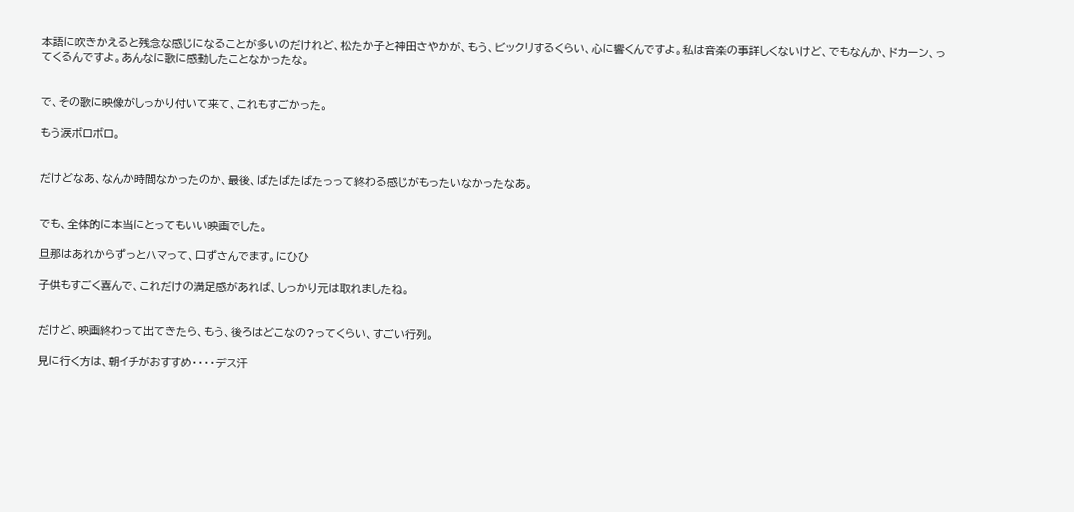本語に吹きかえると残念な感じになることが多いのだけれど、松たか子と神田さやかが、もう、ビックリするくらい、心に響くんですよ。私は音楽の事詳しくないけど、でもなんか、ドカーン、ってくるんですよ。あんなに歌に感動したことなかったな。


で、その歌に映像がしっかり付いて来て、これもすごかった。

もう涙ボロボロ。


だけどなあ、なんか時間なかったのか、最後、ばたばたばたっって終わる感じがもったいなかったなあ。


でも、全体的に本当にとってもいい映画でした。

旦那はあれからずっとハマって、口ずさんでます。にひひ

子供もすごく喜んで、これだけの満足感があれば、しっかり元は取れましたね。


だけど、映画終わって出てきたら、もう、後ろはどこなの?ってくらい、すごい行列。

見に行く方は、朝イチがおすすめ・・・・デス汗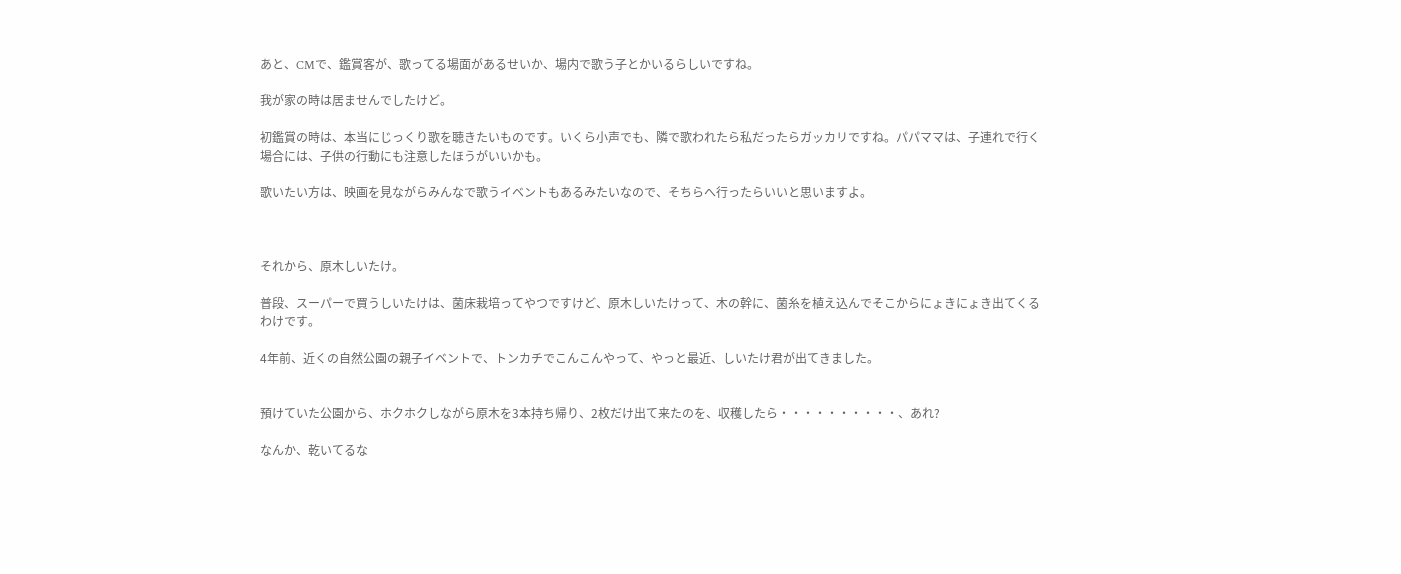あと、CMで、鑑賞客が、歌ってる場面があるせいか、場内で歌う子とかいるらしいですね。

我が家の時は居ませんでしたけど。

初鑑賞の時は、本当にじっくり歌を聴きたいものです。いくら小声でも、隣で歌われたら私だったらガッカリですね。パパママは、子連れで行く場合には、子供の行動にも注意したほうがいいかも。

歌いたい方は、映画を見ながらみんなで歌うイベントもあるみたいなので、そちらへ行ったらいいと思いますよ。



それから、原木しいたけ。

普段、スーパーで買うしいたけは、菌床栽培ってやつですけど、原木しいたけって、木の幹に、菌糸を植え込んでそこからにょきにょき出てくるわけです。

4年前、近くの自然公園の親子イベントで、トンカチでこんこんやって、やっと最近、しいたけ君が出てきました。


預けていた公園から、ホクホクしながら原木を3本持ち帰り、2枚だけ出て来たのを、収穫したら・・・・・・・・・・、あれ?

なんか、乾いてるな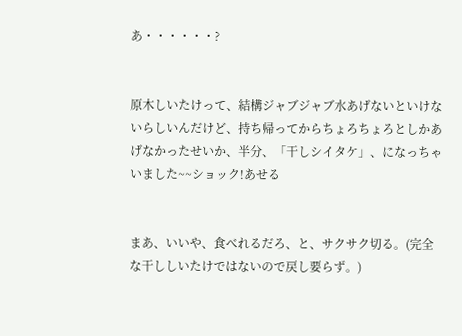あ・・・・・・?


原木しいたけって、結構ジャブジャブ水あげないといけないらしいんだけど、持ち帰ってからちょろちょろとしかあげなかったせいか、半分、「干しシイタケ」、になっちゃいました~~ショック!あせる


まあ、いいや、食べれるだろ、と、サクサク切る。(完全な干ししいたけではないので戻し要らず。)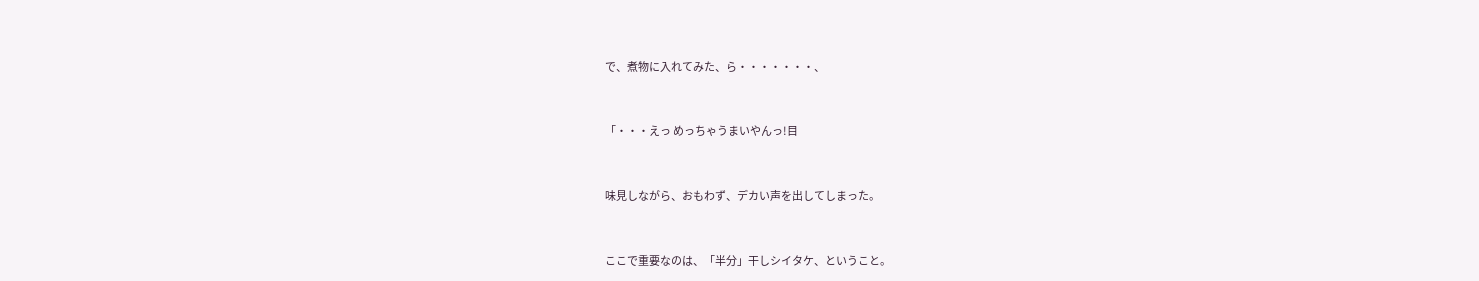で、煮物に入れてみた、ら・・・・・・・、


「・・・えっ めっちゃうまいやんっ!目


味見しながら、おもわず、デカい声を出してしまった。


ここで重要なのは、「半分」干しシイタケ、ということ。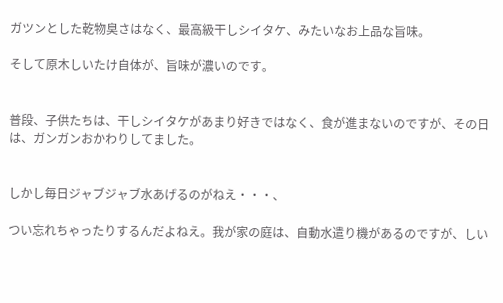ガツンとした乾物臭さはなく、最高級干しシイタケ、みたいなお上品な旨味。

そして原木しいたけ自体が、旨味が濃いのです。


普段、子供たちは、干しシイタケがあまり好きではなく、食が進まないのですが、その日は、ガンガンおかわりしてました。


しかし毎日ジャブジャブ水あげるのがねえ・・・、

つい忘れちゃったりするんだよねえ。我が家の庭は、自動水遣り機があるのですが、しい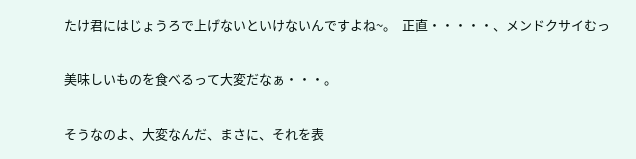たけ君にはじょうろで上げないといけないんですよね~。  正直・・・・・、メンドクサイむっ


美味しいものを食べるって大変だなぁ・・・。


そうなのよ、大変なんだ、まさに、それを表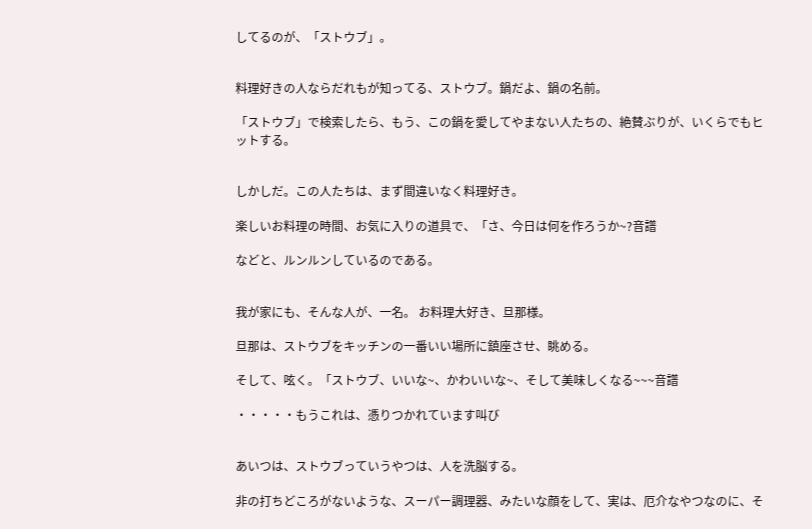してるのが、「ストウブ」。


料理好きの人ならだれもが知ってる、ストウブ。鍋だよ、鍋の名前。

「ストウブ」で検索したら、もう、この鍋を愛してやまない人たちの、絶賛ぶりが、いくらでもヒットする。


しかしだ。この人たちは、まず間違いなく料理好き。

楽しいお料理の時間、お気に入りの道具で、「さ、今日は何を作ろうか~?音譜

などと、ルンルンしているのである。


我が家にも、そんな人が、一名。 お料理大好き、旦那様。

旦那は、ストウブをキッチンの一番いい場所に鎮座させ、眺める。

そして、呟く。「ストウブ、いいな~、かわいいな~、そして美味しくなる~~~音譜

・・・・・もうこれは、憑りつかれています叫び


あいつは、ストウブっていうやつは、人を洗脳する。

非の打ちどころがないような、スーパー調理器、みたいな顔をして、実は、厄介なやつなのに、そ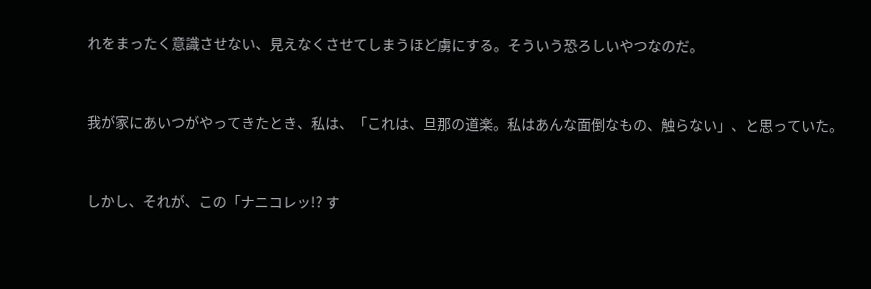れをまったく意識させない、見えなくさせてしまうほど虜にする。そういう恐ろしいやつなのだ。


我が家にあいつがやってきたとき、私は、「これは、旦那の道楽。私はあんな面倒なもの、触らない」、と思っていた。


しかし、それが、この「ナニコレッ!? す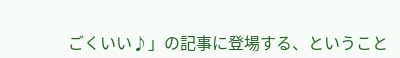ごくいい♪」の記事に登場する、ということ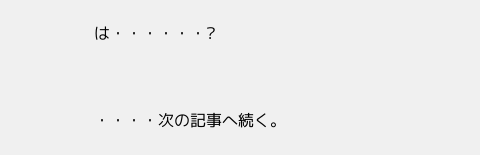は・・・・・・?


・・・・次の記事へ続く。